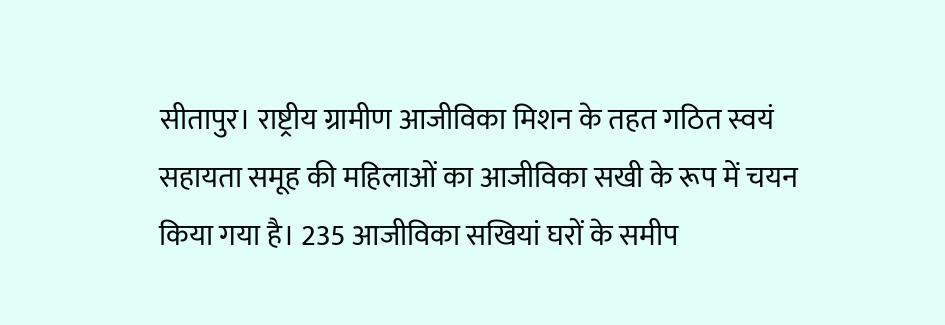सीतापुर। राष्ट्रीय ग्रामीण आजीविका मिशन के तहत गठित स्वयं सहायता समूह की महिलाओं का आजीविका सखी के रूप में चयन किया गया है। 235 आजीविका सखियां घरों के समीप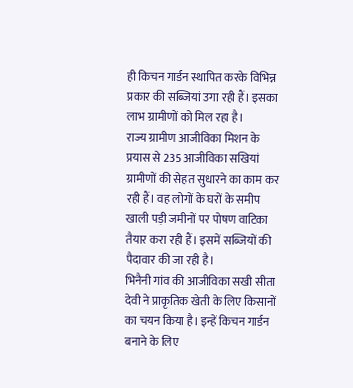ही किचन गार्डन स्थापित करके विभिन्न प्रकार की सब्जियां उगा रही हैं। इसका लाभ ग्रामीणों को मिल रहा है।
राज्य ग्रामीण आजीविका मिशन के प्रयास से 235 आजीविका सखियां ग्रामीणों की सेहत सुधारने का काम कर रही हैं। वह लोगों के घरों के समीप खाली पड़ी जमीनों पर पोषण वाटिका तैयार करा रही हैं। इसमें सब्जियों की पैदावार की जा रही है।
भिनैनी गांव की आजीविका सखी सीता देवी ने प्राकृतिक खेती के लिए किसानों का चयन किया है। इन्हें किचन गार्डन बनाने के लिए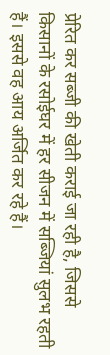प्रेरित कर सब्जी की खेती कराई जा रही है, जिससे किसानों के रसोईघर में हर सीजन में सब्जियां सुलभ रहती हैं। इससे वह आय अर्जित कर रहे हैं।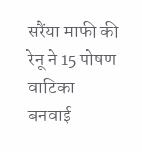सरैंया माफी की रेनू ने 15 पोषण वाटिका बनवाई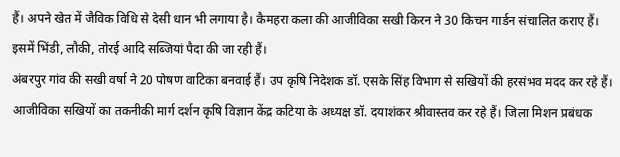हैं। अपने खेत में जैविक विधि से देसी धान भी लगाया है। कैमहरा कला की आजीविका सखी किरन ने 30 किचन गार्डन संचालित कराए हैं। इसमें भिंडी, लौकी, तोरई आदि सब्जियां पैदा की जा रही हैं।
अंबरपुर गांव की सखी वर्षा ने 20 पोषण वाटिका बनवाई हैं। उप कृषि निदेशक डॉ. एसके सिंह विभाग से सखियों की हरसंभव मदद कर रहे हैं। आजीविका सखियों का तकनीकी मार्ग दर्शन कृषि विज्ञान केंद्र कटिया के अध्यक्ष डॉ. दयाशंकर श्रीवास्तव कर रहे हैं। जिला मिशन प्रबंधक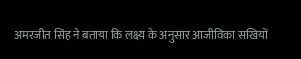अमरजीत सिंह ने बताया कि लक्ष्य के अनुसार आजीविका सखियों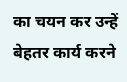का चयन कर उन्हें बेहतर कार्य करने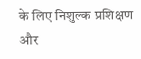के लिए निशुल्क प्रशिक्षण और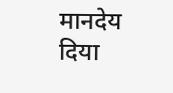मानदेय दिया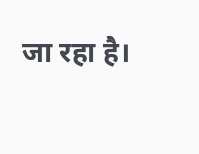जा रहा है।